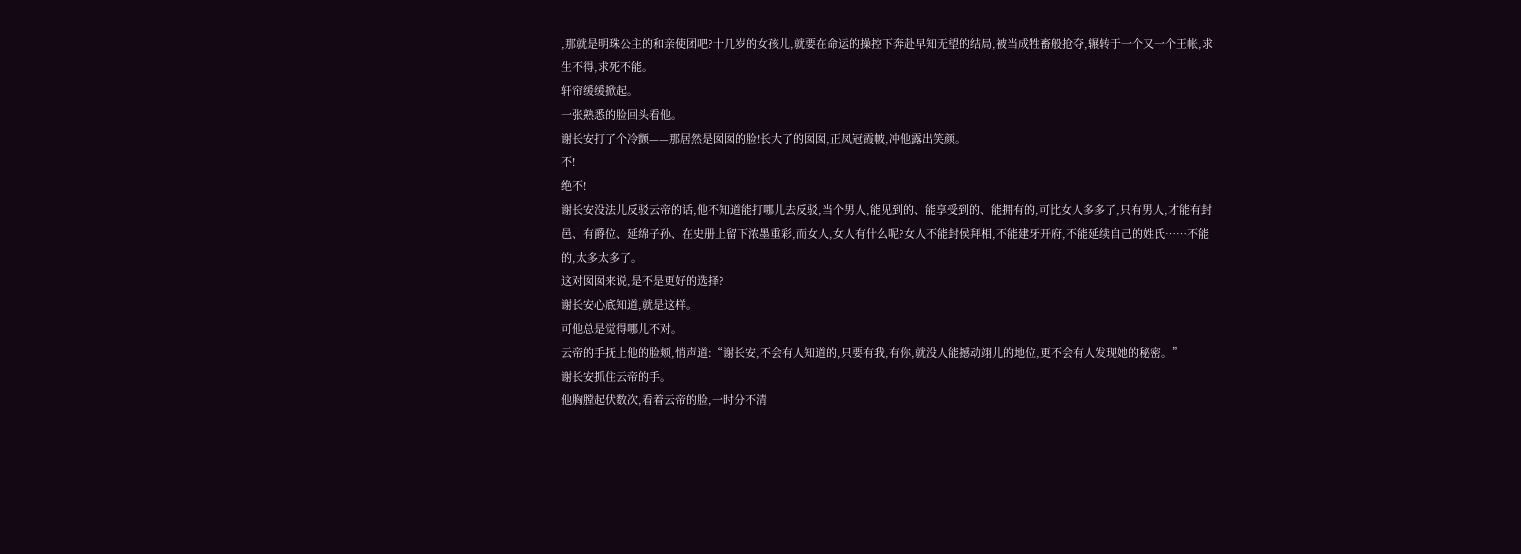,那就是明珠公主的和亲使团吧?十几岁的女孩儿,就要在命运的操控下奔赴早知无望的结局,被当成牲畜般抢夺,辗转于一个又一个王帐,求生不得,求死不能。
轩帘缓缓掀起。
一张熟悉的脸回头看他。
谢长安打了个冷颤——那居然是囡囡的脸!长大了的囡囡,正凤冠霞帔,冲他露出笑颜。
不!
绝不!
谢长安没法儿反驳云帝的话,他不知道能打哪儿去反驳,当个男人,能见到的、能享受到的、能拥有的,可比女人多多了,只有男人,才能有封邑、有爵位、延绵子孙、在史册上留下浓墨重彩,而女人,女人有什么呢?女人不能封侯拜相,不能建牙开府,不能延续自己的姓氏……不能的,太多太多了。
这对囡囡来说,是不是更好的选择?
谢长安心底知道,就是这样。
可他总是觉得哪儿不对。
云帝的手抚上他的脸颊,悄声道:“谢长安,不会有人知道的,只要有我,有你,就没人能撼动翊儿的地位,更不会有人发现她的秘密。”
谢长安抓住云帝的手。
他胸膛起伏数次,看着云帝的脸,一时分不清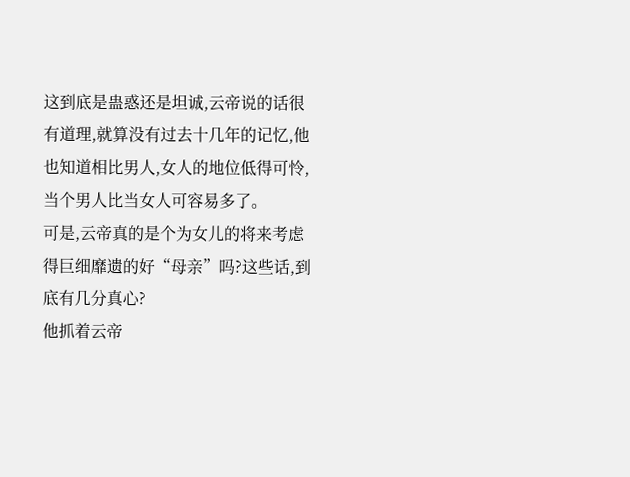这到底是蛊惑还是坦诚,云帝说的话很有道理,就算没有过去十几年的记忆,他也知道相比男人,女人的地位低得可怜,当个男人比当女人可容易多了。
可是,云帝真的是个为女儿的将来考虑得巨细靡遗的好“母亲”吗?这些话,到底有几分真心?
他抓着云帝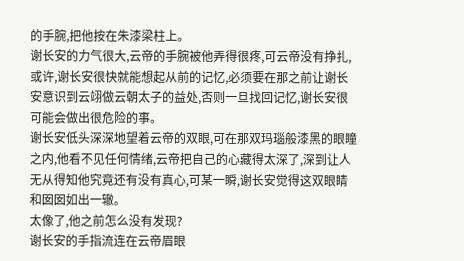的手腕,把他按在朱漆梁柱上。
谢长安的力气很大,云帝的手腕被他弄得很疼,可云帝没有挣扎,或许,谢长安很快就能想起从前的记忆,必须要在那之前让谢长安意识到云翊做云朝太子的益处,否则一旦找回记忆,谢长安很可能会做出很危险的事。
谢长安低头深深地望着云帝的双眼,可在那双玛瑙般漆黑的眼瞳之内,他看不见任何情绪,云帝把自己的心藏得太深了,深到让人无从得知他究竟还有没有真心,可某一瞬,谢长安觉得这双眼睛和囡囡如出一辙。
太像了,他之前怎么没有发现?
谢长安的手指流连在云帝眉眼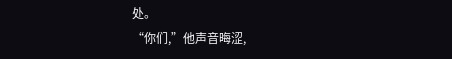处。
“你们,”他声音晦涩,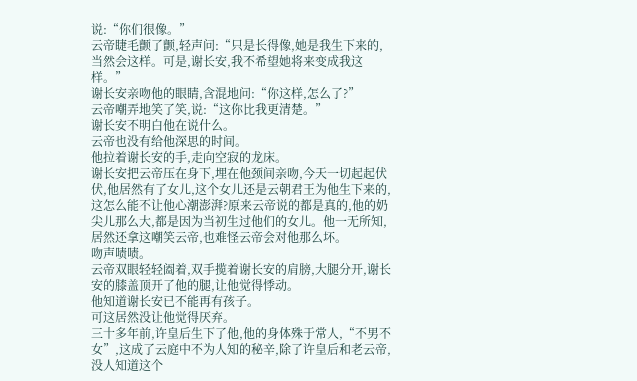说:“你们很像。”
云帝睫毛颤了颤,轻声问:“只是长得像,她是我生下来的,当然会这样。可是,谢长安,我不希望她将来变成我这样。”
谢长安亲吻他的眼睛,含混地问:“你这样,怎么了?”
云帝嘲弄地笑了笑,说:“这你比我更清楚。”
谢长安不明白他在说什么。
云帝也没有给他深思的时间。
他拉着谢长安的手,走向空寂的龙床。
谢长安把云帝压在身下,埋在他颈间亲吻,今天一切起起伏伏,他居然有了女儿,这个女儿还是云朝君王为他生下来的,这怎么能不让他心潮澎湃?原来云帝说的都是真的,他的奶尖儿那么大,都是因为当初生过他们的女儿。他一无所知,居然还拿这嘲笑云帝,也难怪云帝会对他那么坏。
吻声啧啧。
云帝双眼轻轻阖着,双手揽着谢长安的肩膀,大腿分开,谢长安的膝盖顶开了他的腿,让他觉得悸动。
他知道谢长安已不能再有孩子。
可这居然没让他觉得厌弃。
三十多年前,许皇后生下了他,他的身体殊于常人,“不男不女”,这成了云庭中不为人知的秘辛,除了许皇后和老云帝,没人知道这个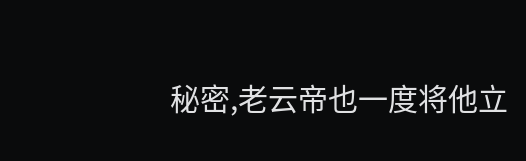秘密,老云帝也一度将他立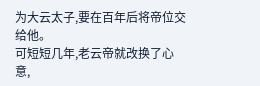为大云太子,要在百年后将帝位交给他。
可短短几年,老云帝就改换了心意,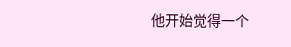他开始觉得一个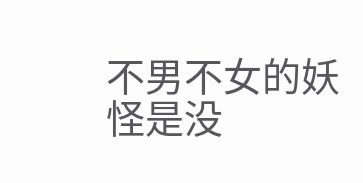不男不女的妖怪是没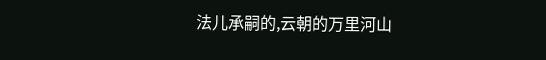法儿承嗣的,云朝的万里河山